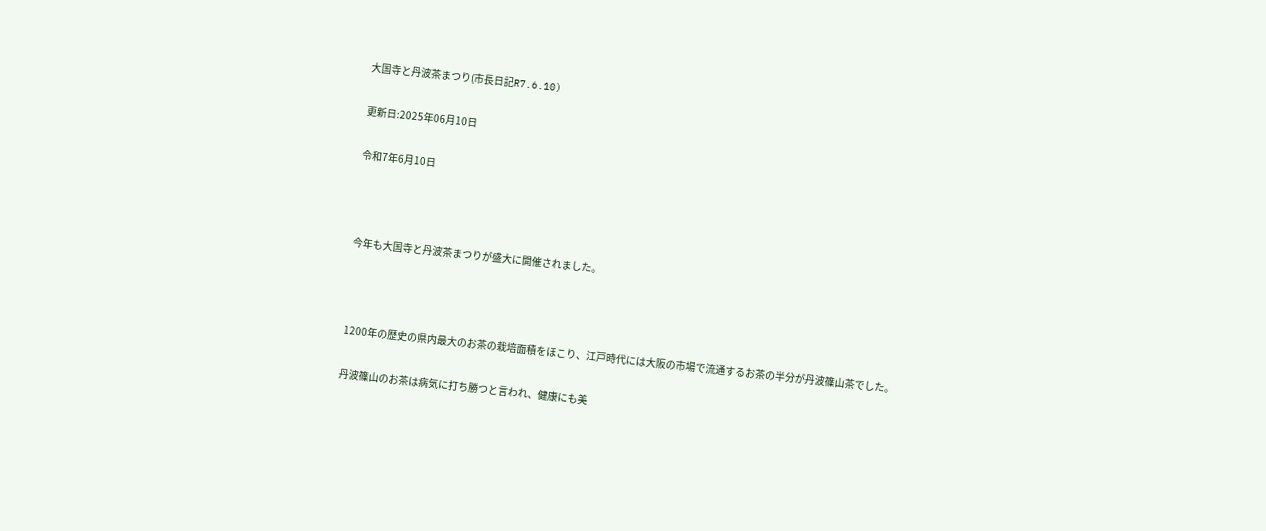大国寺と丹波茶まつり(市長日記R7.6.10)

更新日:2025年06月10日

令和7年6月10日



今年も大国寺と丹波茶まつりが盛大に開催されました。



1200年の歴史の県内最大のお茶の栽培面積をほこり、江戸時代には大阪の市場で流通するお茶の半分が丹波篠山茶でした。

丹波篠山のお茶は病気に打ち勝つと言われ、健康にも美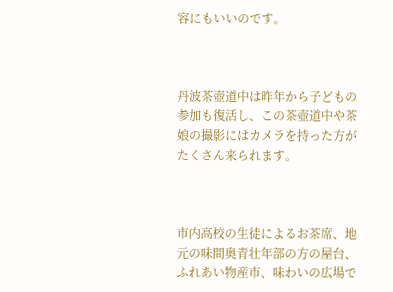容にもいいのです。



丹波茶壺道中は昨年から子どもの参加も復活し、この茶壺道中や茶娘の撮影にはカメラを持った方がたくさん来られます。



市内高校の生徒によるお茶席、地元の味間奥青壮年部の方の屋台、ふれあい物産市、味わいの広場で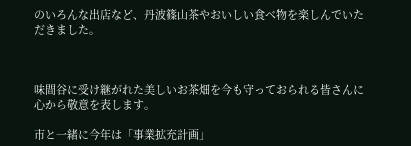のいろんな出店など、丹波篠山茶やおいしい食べ物を楽しんでいただきました。



味間谷に受け継がれた美しいお茶畑を今も守っておられる皆さんに心から敬意を表します。

市と一緒に今年は「事業拡充計画」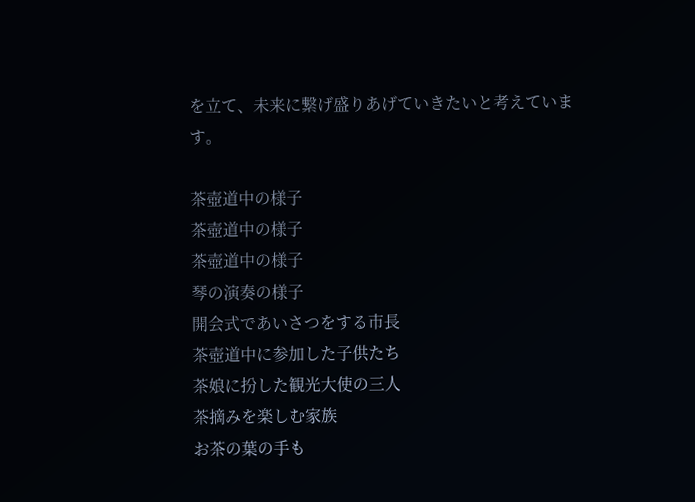を立て、未来に繋げ盛りあげていきたいと考えています。

茶壺道中の様子
茶壺道中の様子
茶壺道中の様子
琴の演奏の様子
開会式であいさつをする市長
茶壺道中に参加した子供たち
茶娘に扮した観光大使の三人
茶摘みを楽しむ家族
お茶の葉の手も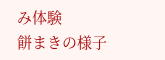み体験
餅まきの様子